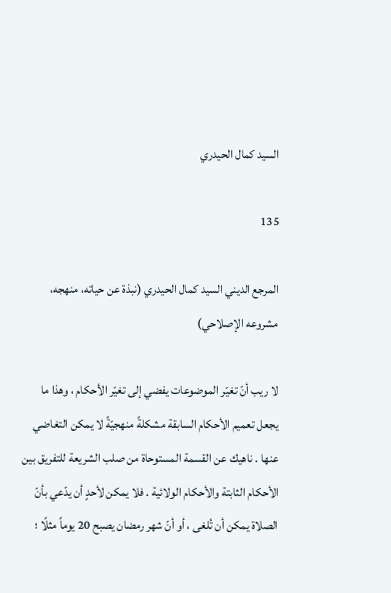السيد كمال الحيدري

135

المرجع الديني السيد كمال الحيدري (نبذة عن حياته، منهجه، مشروعه الإصلاحي)

لا ريب أنّ تغيّر الموضوعات يفضي إلى تغيّر الأحكام ، وهذا ما يجعل تعميم الأحكام السابقة مشكلةً منهجيّةً لا يمكن التغاضي عنها . ناهيك عن القسمة المستوحاة من صلب الشريعة للتفريق بين الأحكام الثابتة والأحكام الولائية . فلا يمكن لأحدٍ أن يدّعي بأنّ الصلاة يمكن أن تُلغى ، أو أنّ شهر رمضان يصبح 20 يوماً مثلًا ؛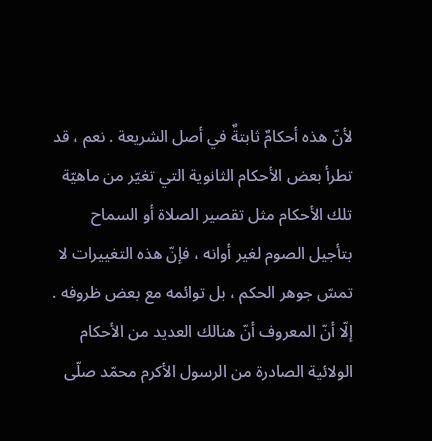لأنّ هذه أحكامٌ ثابتةٌ في أصل الشريعة . نعم ، قد تطرأ بعض الأحكام الثانوية التي تغيّر من ماهيّة تلك الأحكام مثل تقصير الصلاة أو السماح بتأجيل الصوم لغير أوانه ، فإنّ هذه التغييرات لا تمسّ جوهر الحكم ، بل توائمه مع بعض ظروفه . إلّا أنّ المعروف أنّ هنالك العديد من الأحكام الولائية الصادرة من الرسول الأكرم محمّد صلّى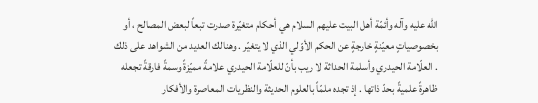الله عليه وآله وأئمّة أهل البيت عليهم السلام هي أحكام متغيّرة صدرت تبعاً لبعض المصالح ، أو بخصوصياتٍ معيّنةٍ خارجةٍ عن الحكم الأوّلي الذي لا يتغيّر . وهنالك العديد من الشواهد على ذلك . العلّامة الحيدري وأسلمة الحداثة لا ريب بأنّ للعلّامة الحيدري علامةً مميّزةً وسمةً فارقةً تجعله ظاهرةً علميةً بحدّ ذاتها . إذ تجده ملمّاً بالعلوم الحديثة والنظريات المعاصرة والأفكار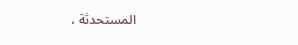المستحدثة ،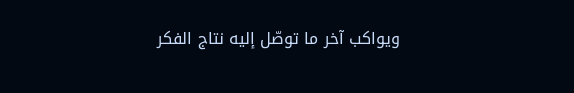ويواكب آخر ما توصّل إليه نتاج الفكر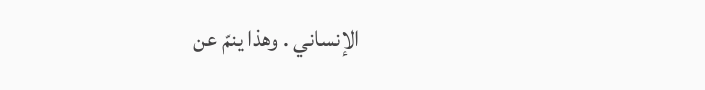الإنساني . وهذا ينمّ عن